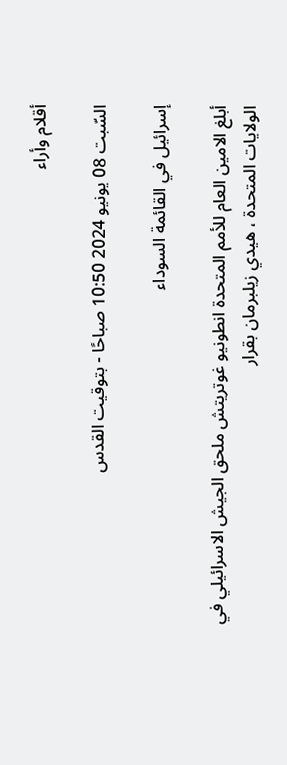أقلام وأراء

السّبت 08 يونيو 2024 10:50 صباحًا - بتوقيت القدس

إسرائيل في القائمة السوداء

أبلغ الامين العام للأمم المتحدة انطونيو غوتريتش ملحق الجيش الاسرائيلي في الولايات المتحدة ، هيدي زيلبرمان بقرار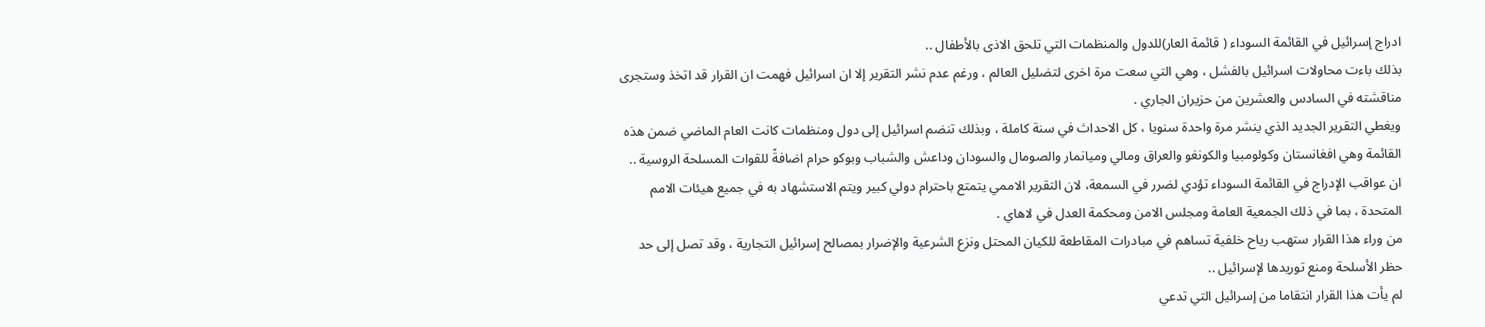ادراج إسرائيل في القائمة السوداء ( قائمة العار)للدول والمنظمات التي تلحق الاذى بالأطفال ..
بذلك باءت محاولات اسرائيل بالفشل ، وهي التي سعت مرة اخرى لتضليل العالم ، ورغم عدم نشر التقرير إلا ان اسرائيل فهمت ان القرار قد اتخذ وستجرى مناقشته في السادس والعشرين من حزيران الجاري .
ويغطي التقرير الجديد الذي ينشر مرة واحدة سنويا ، كل الاحداث في سنة كاملة ، وبذلك تنضم اسرائيل إلى دول ومنظمات كانت العام الماضي ضمن هذه القائمة وهي افغانستان وكولومبيا والكونغو والعراق ومالي وميانمار والصومال والسودان وداعش والشباب وبوكو حرام اضافةً للقوات المسلحة الروسية ..
ان عواقب الإدراج في القائمة السوداء تؤدي لضرر في السمعة، لان التقرير الاممي يتمتع باحترام دولي كبير ويتم الاستشهاد به في جميع هيئات الامم المتحدة ، بما في ذلك الجمعية العامة ومجلس الامن ومحكمة العدل في لاهاي .
من وراء هذا القرار ستهب رياح خلفية تساهم في مبادرات المقاطعة للكيان المحتل ونزع الشرعية والإضرار بمصالح إسرائيل التجارية ، وقد تصل إلى حد حظر الأسلحة ومنع توريدها لإسرائيل ..
لم يأت هذا القرار انتقاما من إسرائيل التي تدعي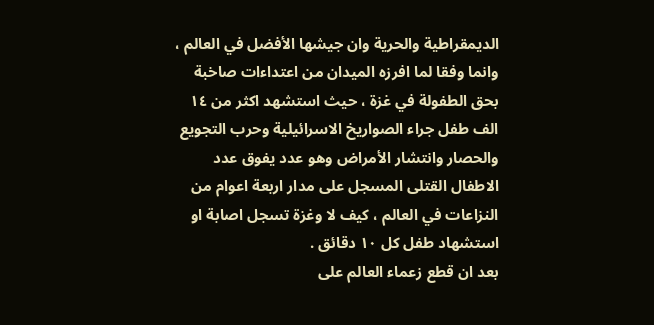الديمقراطية والحرية وان جيشها الأفضل في العالم ، وانما وفقا لما افرزه الميدان من اعتداءات صاخبة بحق الطفولة في غزة ، حيث استشهد اكثر من ١٤ الف طفل جراء الصواريخ الاسرائيلية وحرب التجويع والحصار وانتشار الأمراض وهو عدد يفوق عدد الاطفال القتلى المسجل على مدار اربعة اعوام من النزاعات في العالم ، كيف لا وغزة تسجل اصابة او استشهاد طفل كل ١٠ دقائق .
بعد ان قطع زعماء العالم على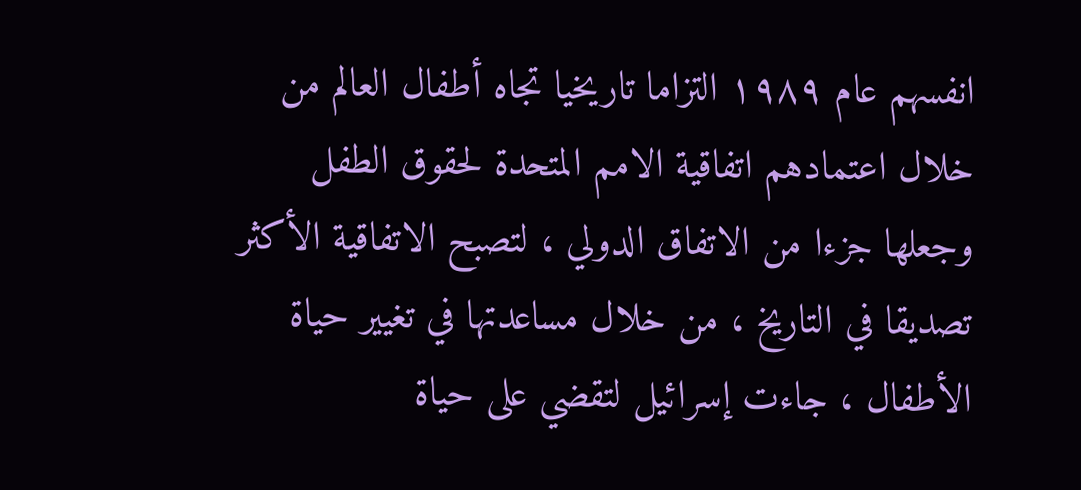انفسهم عام ١٩٨٩ التزاما تاريخيا تجاه أطفال العالم من خلال اعتمادهم اتفاقية الامم المتحدة لحقوق الطفل وجعلها جزءا من الاتفاق الدولي ، لتصبح الاتفاقية الأكثر تصديقا في التاريخ ، من خلال مساعدتها في تغيير حياة الأطفال ، جاءت إسرائيل لتقضي على حياة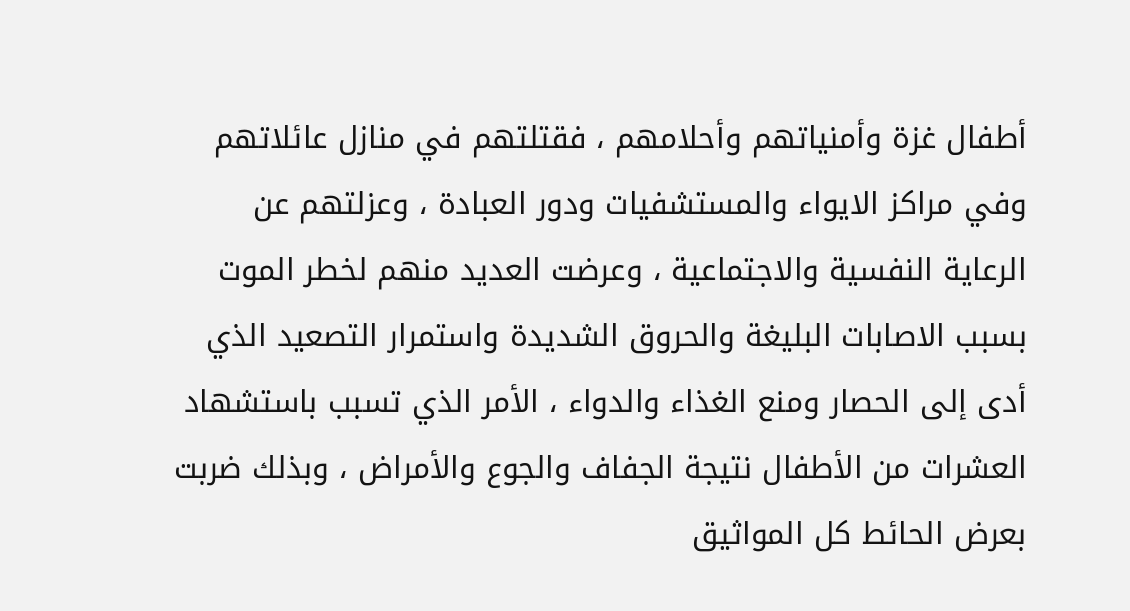أطفال غزة وأمنياتهم وأحلامهم ، فقتلتهم في منازل عائلاتهم وفي مراكز الايواء والمستشفيات ودور العبادة ، وعزلتهم عن الرعاية النفسية والاجتماعية ، وعرضت العديد منهم لخطر الموت بسبب الاصابات البليغة والحروق الشديدة واستمرار التصعيد الذي أدى إلى الحصار ومنع الغذاء والدواء ، الأمر الذي تسبب باستشهاد العشرات من الأطفال نتيجة الجفاف والجوع والأمراض ، وبذلك ضربت بعرض الحائط كل المواثيق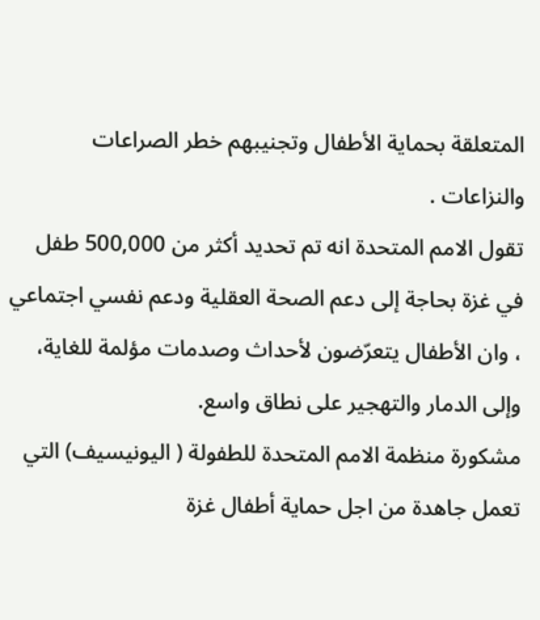المتعلقة بحماية الأطفال وتجنيبهم خطر الصراعات والنزاعات .
تقول الامم المتحدة انه تم تحديد أكثر من 500,000 طفل في غزة بحاجة إلى دعم الصحة العقلية ودعم نفسي اجتماعي ، وان الأطفال يتعرّضون لأحداث وصدمات مؤلمة للغاية، وإلى الدمار والتهجير على نطاق واسع.
مشكورة منظمة الامم المتحدة للطفولة ( اليونيسيف) التي تعمل جاهدة من اجل حماية أطفال غزة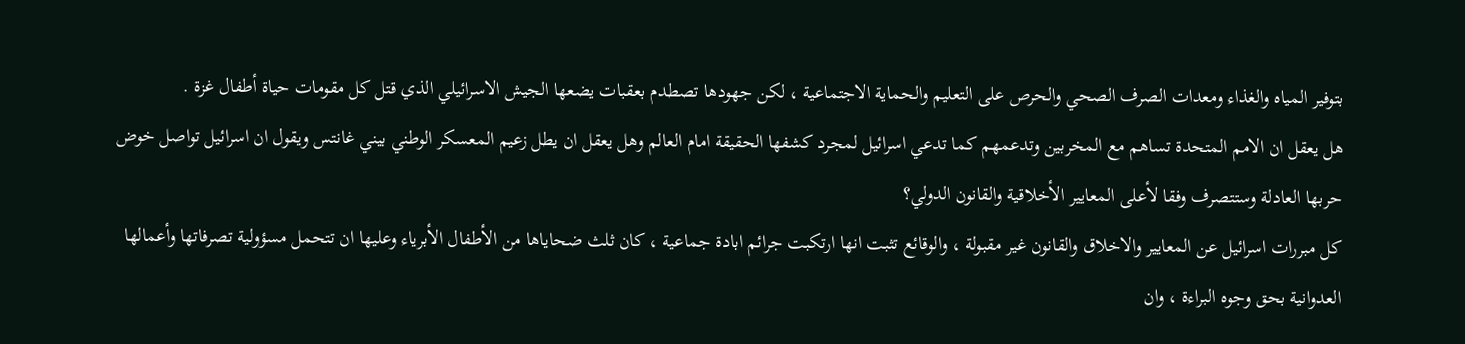بتوفير المياه والغذاء ومعدات الصرف الصحي والحرص على التعليم والحماية الاجتماعية ، لكن جهودها تصطدم بعقبات يضعها الجيش الاسرائيلي الذي قتل كل مقومات حياة أطفال غزة .
هل يعقل ان الامم المتحدة تساهم مع المخربين وتدعمهم كما تدعي اسرائيل لمجرد كشفها الحقيقة امام العالم وهل يعقل ان يطل زعيم المعسكر الوطني بيني غانتس ويقول ان اسرائيل تواصل خوض حربها العادلة وستتصرف وفقا لأعلى المعايير الأخلاقية والقانون الدولي؟
كل مبررات اسرائيل عن المعايير والاخلاق والقانون غير مقبولة ، والوقائع تثبت انها ارتكبت جرائم ابادة جماعية ، كان ثلث ضحاياها من الأطفال الأبرياء وعليها ان تتحمل مسؤولية تصرفاتها وأعمالها العدوانية بحق وجوه البراءة ، وان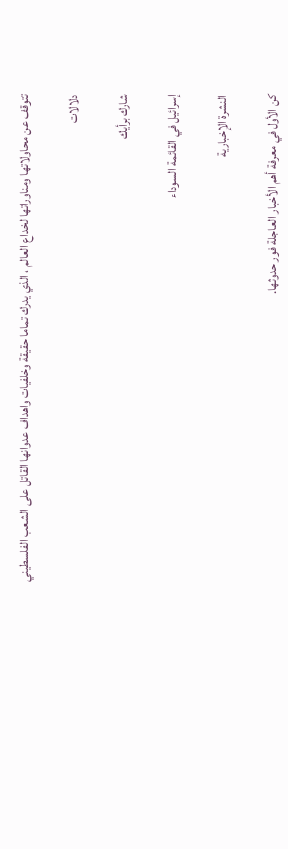تتوقف عن محاولاتها ومناوراتها لخداع العالم ، الذي يدرك تماما حقيقة وخلفيات واهداف عدوانها القاتل على الشعب الفلسطيني

دلالات

شارك برأيك

إسرائيل في القائمة السوداء

النشرة الإخبارية

كن الأول في معرفة أهم الأخبار العاجلة فور حدوثها.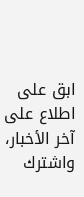ابق على اطلاع على آخر الأخبار، واشترك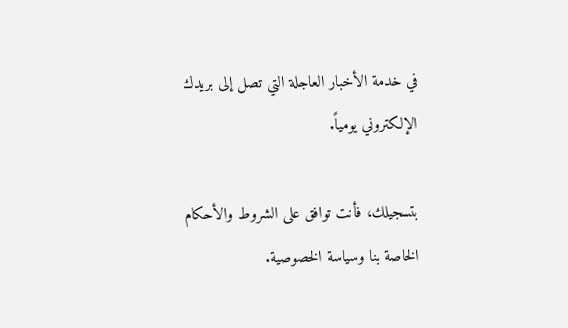في خدمة الأخبار العاجلة التي تصل إلى بريدك الإلكتروني يومياً.

بتسجيلك، فأنت توافق على الشروط والأحكام الخاصة بنا وسياسة الخصوصية.